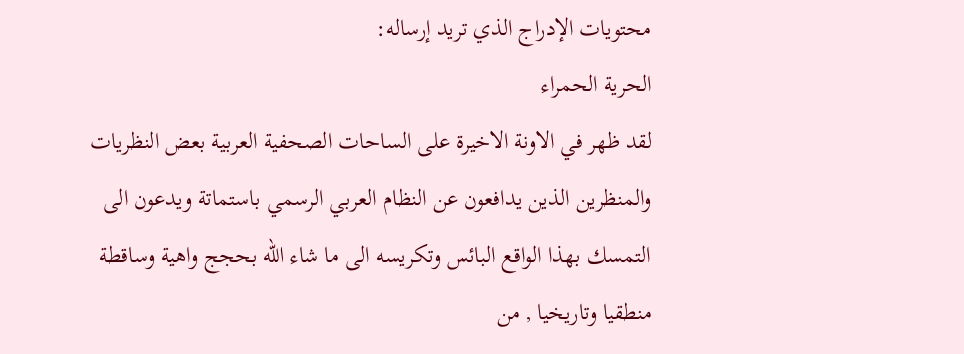محتويات الإدراج الذي تريد إرساله:
الحرية الحمراء
لقد ظهر في الاونة الاخيرة على الساحات الصحفية العربية بعض النظريات والمنظرين الذين يدافعون عن النظام العربي الرسمي باستماتة ويدعون الى التمسك بهذا الواقع البائس وتكريسه الى ما شاء الله بحجج واهية وساقطة منطقيا وتاريخيا , من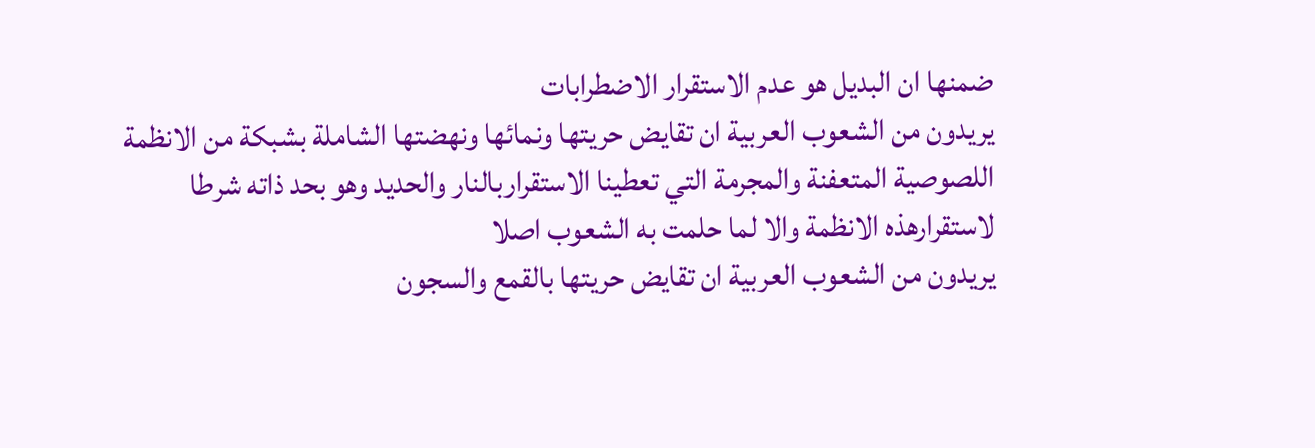ضمنها ان البديل هو عدم الاستقرار الاضطرابات
يريدون من الشعوب العربية ان تقايض حريتها ونمائها ونهضتها الشاملة بشبكة من الانظمة اللصوصية المتعفنة والمجرمة التي تعطينا الاستقراربالنار والحديد وهو بحد ذاته شرطا لاستقرارهذه الانظمة والا لما حلمت به الشعوب اصلا
يريدون من الشعوب العربية ان تقايض حريتها بالقمع والسجون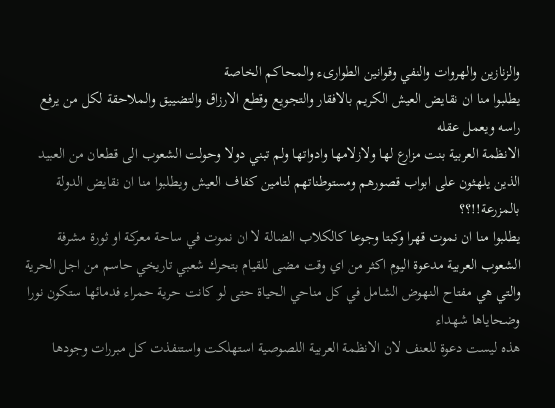والزنازين والهروات والنفي وقوانين الطوارىء والمحاكم الخاصة
يطلبوا منا ان نقايض العيش الكريم بالافقار والتجويع وقطع الارزاق والتضييق والملاحقة لكل من يرفع راسه ويعمل عقله
الانظمة العربية بنت مزارع لها ولازلامها وادواتها ولم تبني دولا وحولت الشعوب الى قطعان من العبيد الذين يلهثون على ابواب قصورهم ومستوطناتهم لتامين كفاف العيش ويطلبوا منا ان نقايض الدولة بالمزرعة!!؟؟
يطلبوا منا ان نموت قهرا وكبتا وجوعا كالكلاب الضالة لا ان نموت في ساحة معركة او ثورة مشرفة
الشعوب العربية مدعوة اليوم اكثر من اي وقت مضى للقيام بتحرك شعبي تاريخي حاسم من اجل الحرية والتي هي مفتاح النهوض الشامل في كل مناحي الحياة حتى لو كانت حرية حمراء فدمائها ستكون نورا وضحاياها شهداء
هذه ليست دعوة للعنف لان الانظمة العربية اللصوصية استهلكت واستنفذت كل مبررات وجودها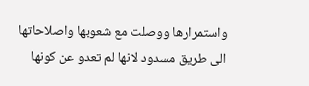واستمرارها ووصلت مع شعوبها واصلاحاتها الى طريق مسدود لانها لم تعدو عن كونها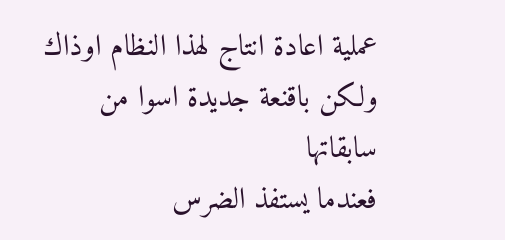عملية اعادة انتاج لهذا النظام اوذاك ولكن باقنعة جديدة اسوا من سابقاتها
فعندما يستفذ الضرس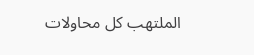الملتهب كل محاولات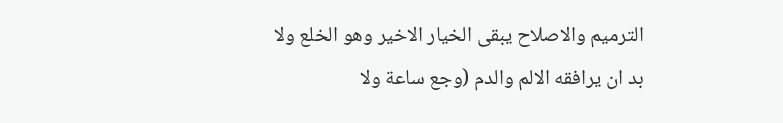الترميم والاصلاح يبقى الخيار الاخير وهو الخلع ولا
بد ان يرافقه الالم والدم (وجع ساعة ولا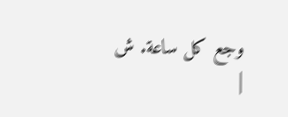وجع كل ساعة. ش
|